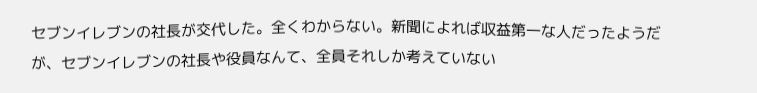セブンイレブンの社長が交代した。全くわからない。新聞によれば収益第一な人だったようだが、セブンイレブンの社長や役員なんて、全員それしか考えていない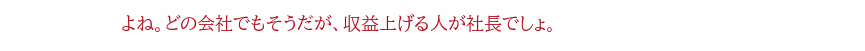よね。どの会社でもそうだが、収益上げる人が社長でしょ。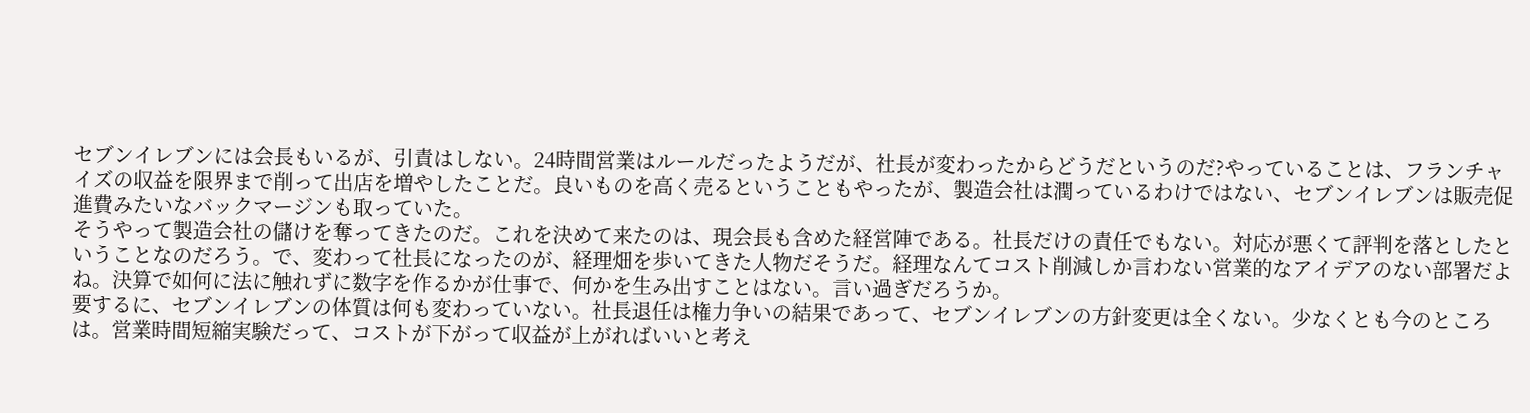セブンイレブンには会長もいるが、引責はしない。24時間営業はルールだったようだが、社長が変わったからどうだというのだ?やっていることは、フランチャイズの収益を限界まで削って出店を増やしたことだ。良いものを高く売るということもやったが、製造会社は潤っているわけではない、セブンイレブンは販売促進費みたいなバックマージンも取っていた。
そうやって製造会社の儲けを奪ってきたのだ。これを決めて来たのは、現会長も含めた経営陣である。社長だけの責任でもない。対応が悪くて評判を落としたということなのだろう。で、変わって社長になったのが、経理畑を歩いてきた人物だそうだ。経理なんてコスト削減しか言わない営業的なアイデアのない部署だよね。決算で如何に法に触れずに数字を作るかが仕事で、何かを生み出すことはない。言い過ぎだろうか。
要するに、セブンイレブンの体質は何も変わっていない。社長退任は権力争いの結果であって、セブンイレブンの方針変更は全くない。少なくとも今のところは。営業時間短縮実験だって、コストが下がって収益が上がればいいと考え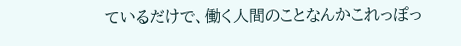ているだけで、働く人間のことなんかこれっぽっ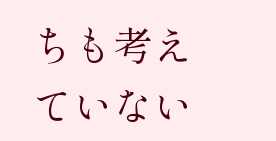ちも考えていない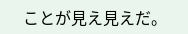ことが見え見えだ。